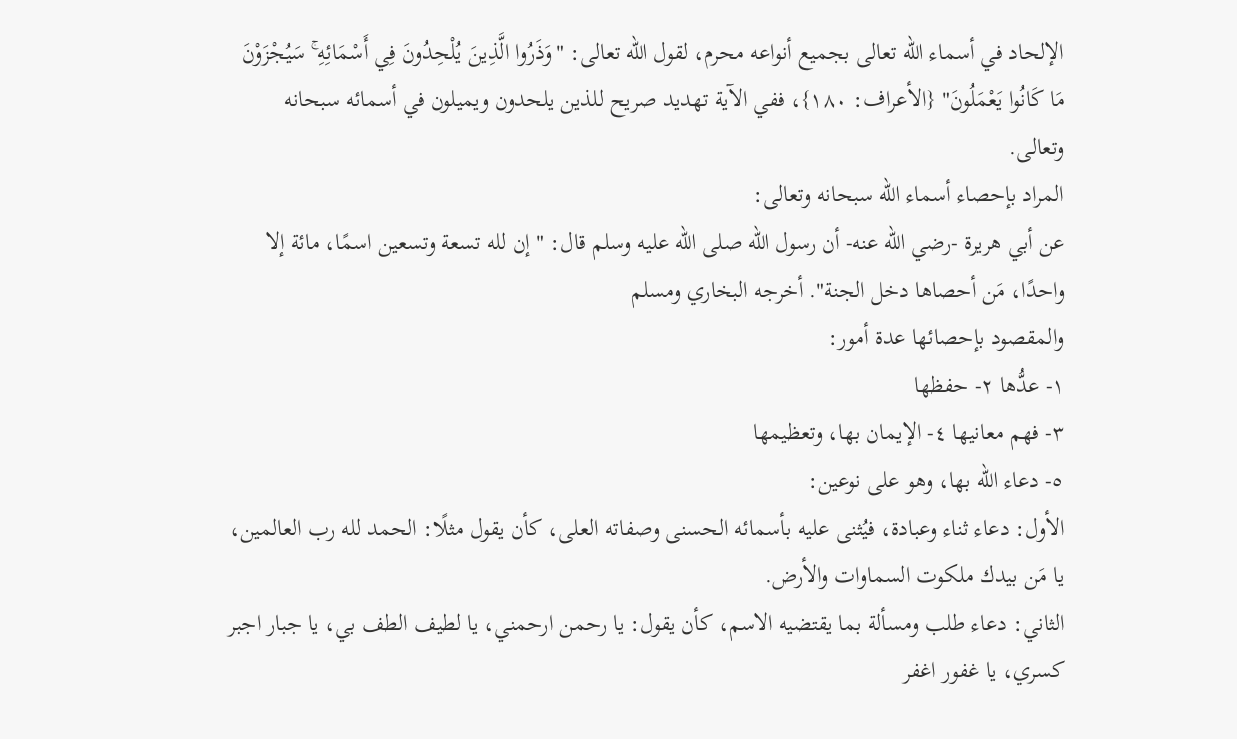الإلحاد في أسماء الله تعالى بجميع أنواعه محرم، لقول الله تعالى: "وَذَرُوا الَّذِينَ يُلْحِدُونَ فِي أَسْمَائِهِ ۚ سَيُجْزَوْنَ مَا كَانُوا يَعْمَلُونَ" {الأعراف: ١٨٠}، ففي الآية تهديد صريح للذين يلحدون ويميلون في أسمائه سبحانه وتعالى.
المراد بإحصاء أسماء الله سبحانه وتعالى:
عن أبي هريرة -رضي الله عنه- أن رسول الله صلى الله عليه وسلم قال: " إن لله تسعة وتسعين اسمًا، مائة إلا واحدًا، مَن أحصاها دخل الجنة". أخرجه البخاري ومسلم
والمقصود بإحصائها عدة أمور:
١- عدُّها ٢- حفظها
٣- فهم معانيها ٤- الإيمان بها، وتعظيمها
٥- دعاء الله بها، وهو على نوعين:
الأول: دعاء ثناء وعبادة، فيُثنى عليه بأسمائه الحسنى وصفاته العلى، كأن يقول مثلًا: الحمد لله رب العالمين، يا مَن بيدك ملكوت السماوات والأرض.
الثاني: دعاء طلب ومسألة بما يقتضيه الاسم، كأن يقول: يا رحمن ارحمني، يا لطيف الطف بي، يا جبار اجبر كسري، يا غفور اغفر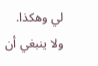لي وهكذا.
ولا ينبغي أن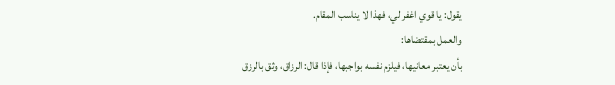يقول: يا قوي اغفر لي، فهذا لا يناسب المقام.
والعمل بمقتضاها:
بأن يعتبر معانيها، فيلزم نفسه بواجبها، فإذا قال: الرزاق، وثق بالرزق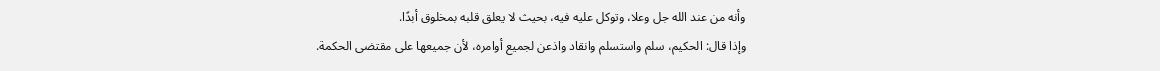وأنه من عند الله جل وعلا، وتوكل عليه فيه، بحيث لا يعلق قلبه بمخلوق أبدًا.
وإذا قال: الحكيم، سلم واستسلم وانقاد واذعن لجميع أوامره، لأن جميعها على مقتضى الحكمة.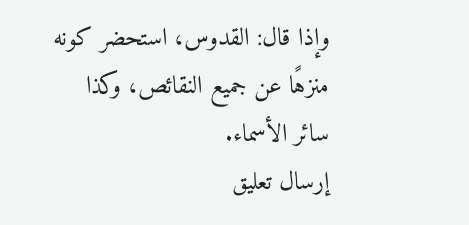وإذا قال: القدوس، استحضر كونه منزهًا عن جميع النقائص، وكذا سائر الأسماء.
إرسال تعليق